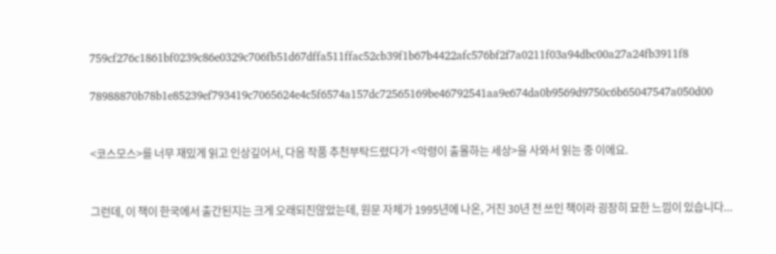759cf276c1861bf0239c86e0329c706fb51d67dffa511ffac52cb39f1b67b4422afc576bf2f7a0211f03a94dbc00a27a24fb3911f8

78988870b78b1e85239ef793419c7065624e4c5f6574a157dc72565169be46792541aa9e674da0b9569d9750c6b65047547a050d00


<코스모스>를 너무 재밌게 읽고 인상깊어서, 다음 작품 추천부탁드렸다가 <악령이 출몰하는 세상>을 사와서 읽는 중 이에요.


그런데, 이 책이 한국에서 출간된지는 크게 오래되진않았는데, 원문 자체가 1995년에 나온, 거진 30년 전 쓰인 책이라 굉장히 묘한 느낌이 있습니다...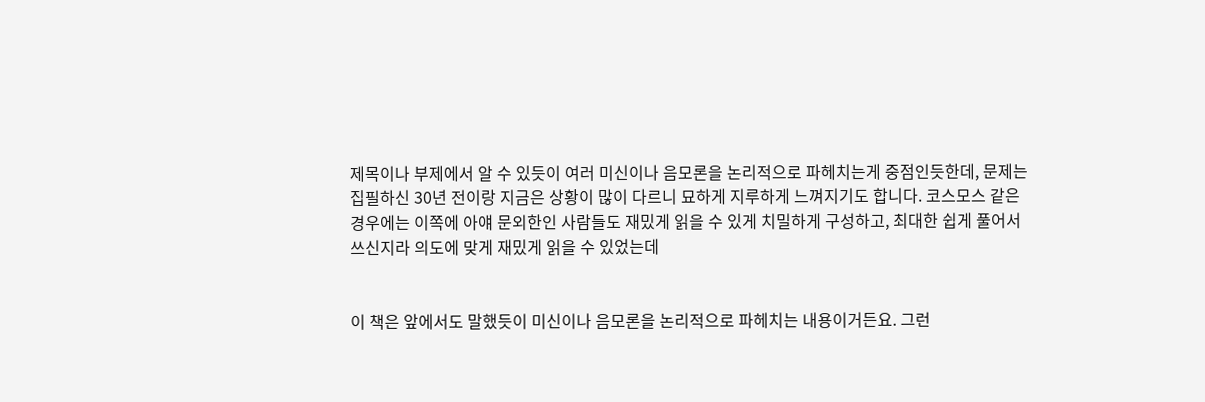제목이나 부제에서 알 수 있듯이 여러 미신이나 음모론을 논리적으로 파헤치는게 중점인듯한데, 문제는 집필하신 30년 전이랑 지금은 상황이 많이 다르니 묘하게 지루하게 느껴지기도 합니다. 코스모스 같은 경우에는 이쪽에 아얘 문외한인 사람들도 재밌게 읽을 수 있게 치밀하게 구성하고, 최대한 쉽게 풀어서 쓰신지라 의도에 맞게 재밌게 읽을 수 있었는데


이 책은 앞에서도 말했듯이 미신이나 음모론을 논리적으로 파헤치는 내용이거든요. 그런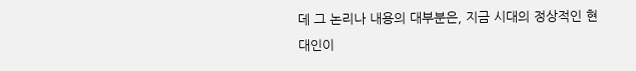데 그 논리나 내용의 대부분은, 지금 시대의 정상적인 현대인이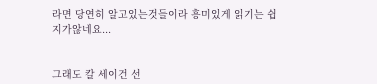라면 당연히 알고있는것들이라 흥미있게 읽기는 쉽지가않네요...


그래도 칼 세이건 선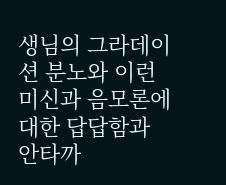생님의 그라데이션 분노와 이런 미신과 음모론에 대한 답답함과 안타까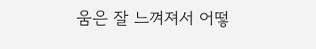움은 잘 느껴져서 어떻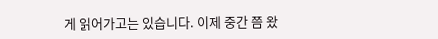게 읽어가고는 있습니다. 이제 중간 쯤 왔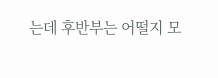는데 후반부는 어떨지 모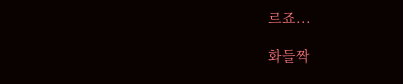르죠...

화들짝